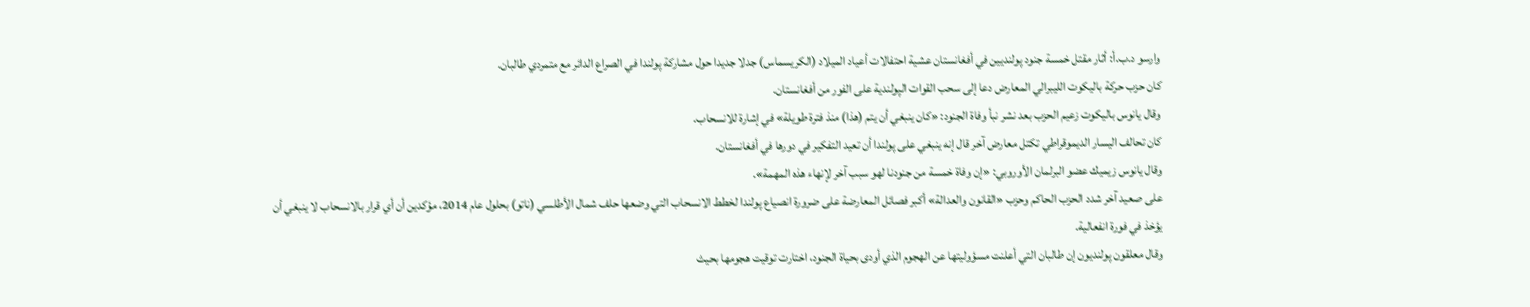وارسو د.ب.أ: أثار مقتل خمسة جنود پولنديين في أفغانستان عشية احتفالات أعياد الميلاد (الكريسماس) جدلا جديدا حول مشاركة پولندا في الصراع الدائر مع متمردي طالبان.
كان حزب حركة باليكوت الليبرالي المعارض دعا إلى سحب القوات الپولندية على الفور من أفغانستان.
وقال يانوس باليكوت زعيم الحزب بعد نشر نبأ وفاة الجنود: «كان ينبغي أن يتم (هذا) منذ فترة طويلة» في إشارة للانسحاب.
كان تحالف اليسار الديموقراطي تكتل معارض آخر قال إنه ينبغي على پولندا أن تعيد التفكير في دورها في أفغانستان.
وقال يانوس زيميك عضو البرلمان الأوروبي: «إن وفاة خمسة من جنودنا لهو سبب آخر لإنهاء هذه المهمة».
على صعيد آخر شدد الحزب الحاكم وحزب «القانون والعدالة» أكبر فصائل المعارضة على ضرورة انصياع پولندا لخطط الانسحاب التي وضعها حلف شمال الأطلسي (ناتو) بحلول عام 2014، مؤكدين أن أي قرار بالانسحاب لا ينبغي أن يؤخذ في فورة انفعالية.
وقال معلقون پولنديون إن طالبان التي أعلنت مسؤوليتها عن الهجوم الذي أودى بحياة الجنود، اختارت توقيت هجومها بحيث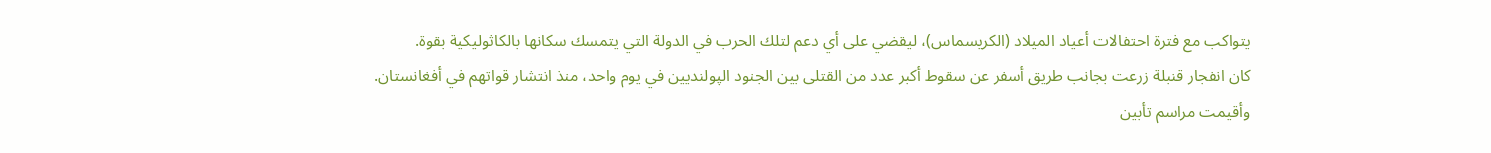يتواكب مع فترة احتفالات أعياد الميلاد (الكريسماس)، ليقضي على أي دعم لتلك الحرب في الدولة التي يتمسك سكانها بالكاثوليكية بقوة.
كان انفجار قنبلة زرعت بجانب طريق أسفر عن سقوط أكبر عدد من القتلى بين الجنود الپولنديين في يوم واحد، منذ انتشار قواتهم في أفغانستان.
وأقيمت مراسم تأبين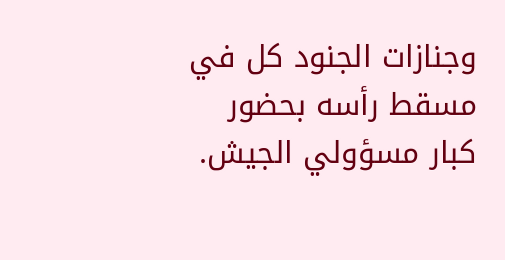وجنازات الجنود كل في مسقط رأسه بحضور كبار مسؤولي الجيش.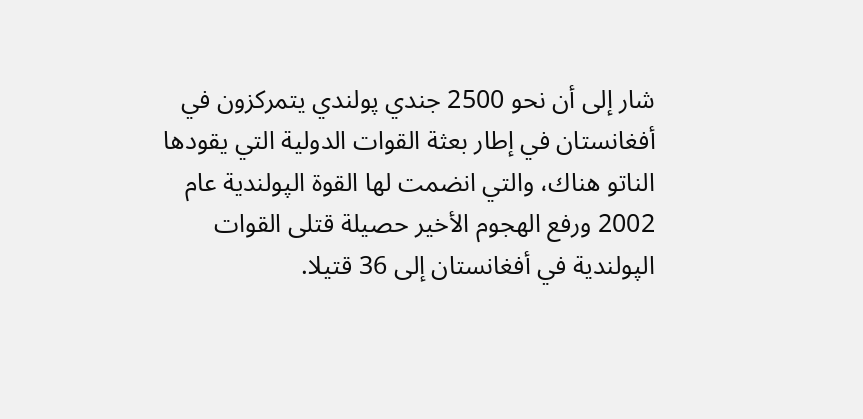شار إلى أن نحو 2500 جندي پولندي يتمركزون في أفغانستان في إطار بعثة القوات الدولية التي يقودها الناتو هناك، والتي انضمت لها القوة الپولندية عام 2002 ورفع الهجوم الأخير حصيلة قتلى القوات الپولندية في أفغانستان إلى 36 قتيلا.